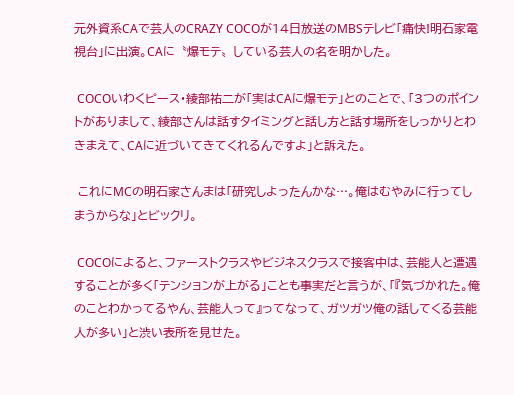元外資系CAで芸人のCRAZY COCOが14日放送のMBSテレビ「痛快!明石家電視台」に出演。CAに〝爆モテ〟している芸人の名を明かした。

 COCOいわくピース・綾部祐二が「実はCAに爆モテ」とのことで、「3つのポイントがありまして、綾部さんは話すタイミングと話し方と話す場所をしっかりとわきまえて、CAに近づいてきてくれるんですよ」と訴えた。

 これにMCの明石家さんまは「研究しよったんかな…。俺はむやみに行ってしまうからな」とビックリ。

 COCOによると、ファーストクラスやビジネスクラスで接客中は、芸能人と遭遇することが多く「テンションが上がる」ことも事実だと言うが、「『気づかれた。俺のことわかってるやん、芸能人って』ってなって、ガツガツ俺の話してくる芸能人が多い」と渋い表所を見せた。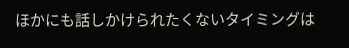ほかにも話しかけられたくないタイミングは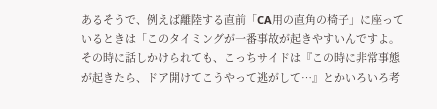あるそうで、例えば離陸する直前「CA用の直角の椅子」に座っているときは「このタイミングが一番事故が起きやすいんですよ。その時に話しかけられても、こっちサイドは『この時に非常事態が起きたら、ドア開けてこうやって逃がして…』とかいろいろ考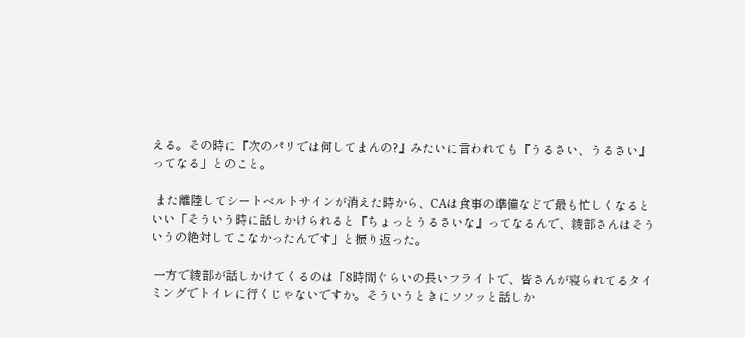える。その時に『次のパリでは何してまんの?』みたいに言われても『うるさい、うるさい』ってなる」とのこと。

 また離陸してシートベルトサインが消えた時から、CAは食事の準備などで最も忙しくなるといい「そういう時に話しかけられると『ちょっとうるさいな』ってなるんで、綾部さんはそういうの絶対してこなかったんです」と振り返った。

 一方で綾部が話しかけてくるのは「8時間ぐらいの長いフライトで、皆さんが寝られてるタイミングでトイレに行くじゃないですか。そういうときにソソッと話しか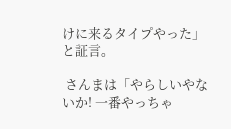けに来るタイプやった」と証言。

 さんまは「やらしいやないか! 一番やっちゃ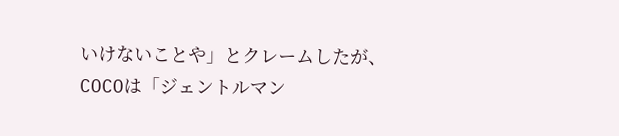いけないことや」とクレームしたが、COCOは「ジェントルマン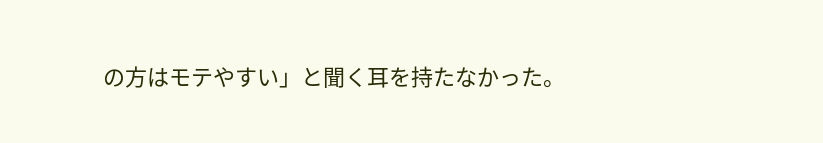の方はモテやすい」と聞く耳を持たなかった。